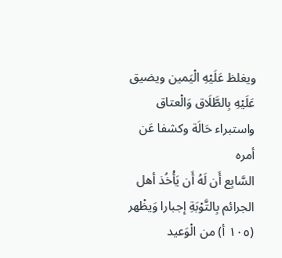ويغلظ عَلَيْهِ الْيَمين ويضيق عَلَيْهِ بِالطَّلَاق وَالْعتاق واستبراء حَالَة وكشفا عَن أمره
السَّابِع أَن لَهُ أَن يَأْخُذ أهل الجرائم بِالتَّوْبَةِ إجبارا وَيظْهر (١٠٥ أ) من الْوَعيد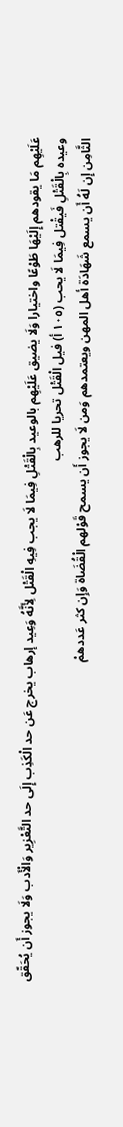عَلَيْهِم مَا يقودهم إِلَيْهَا طَوْعًا واختيارا وَلَا يضيق عَلَيْهِم بالوعيد بِالْقَتْلِ فِيمَا لَا يجب فِيهِ الْقَتْل لِأَنَّهُ وَعِيد إرهاب يخرج عَن حد الْكَذِب إِلَى حد التَّعْزِير وَالْأَدب وَلَا يجوز أَن يُحَقّق وعيده بِالْقَتْلِ فَيقْتل فِيمَا لَا يحب (١٠٥ أ) فيل الْقَتْل تحريا للرهب
الثَّامِن إِن لَهُ أَن يسمع شَهَادَة أهل المهن ويعتمدهم وَمن لَا يجوز أَن يسمح قَوْلهم الْقُضَاة وَإِن كثر عَددهمْ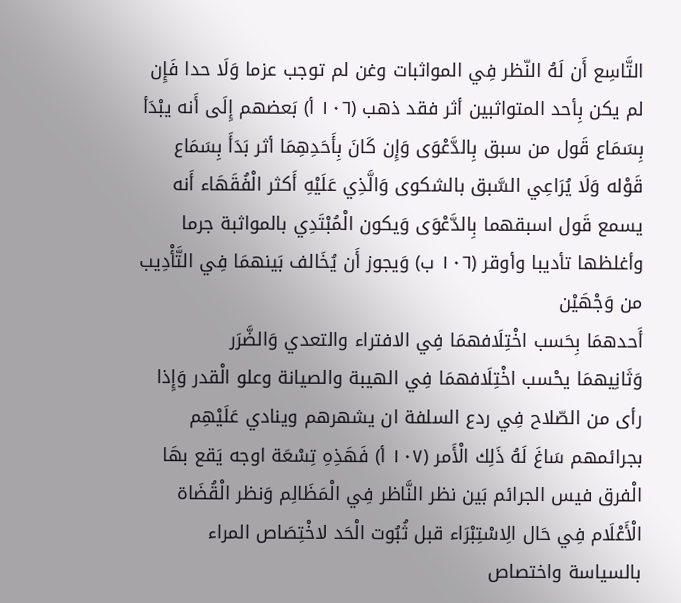التَّاسِع أَن لَهُ النّظر فِي المواثبات وغن لم توجب عزما وَلَا حدا فَإِن لم يكن بِأحد المتواثبين أثر فقد ذهب (١٠٦ أ) بَعضهم إِلَى أَنه يبْدَأ بِسَمَاع قَول من سبق بِالدَّعْوَى وَإِن كَانَ بِأَحَدِهِمَا أثر بَدَأَ بِسَمَاع قَوْله وَلَا يُرَاعِي السَّبق بالشكوى وَالَّذِي عَلَيْهِ أَكثر الْفُقَهَاء أَنه يسمع قَول اسبقهما بِالدَّعْوَى وَيكون الْمُبْتَدِي بالمواثبة جرما وأغلظها تأديبا وأوقر (١٠٦ ب) وَيجوز أَن يُخَالف بَينهمَا فِي التَّأْدِيب من وَجْهَيْن
أَحدهمَا بِحَسب اخْتِلَافهمَا فِي الافتراء والتعدي وَالضَّرَر
وَثَانِيهمَا يحْسب اخْتِلَافهمَا فِي الهيبة والصيانة وعلو الْقدر وَإِذا رأى من الصّلاح فِي ردع السلفة ان يشهرهم وينادي عَلَيْهِم بجرائمهم سَاغَ لَهُ ذَلِك الْأَمر (١٠٧ أ) فَهَذِهِ تِسْعَة اوجه يَقع بهَا الْفرق فيس الجرائم بَين نظر النَّاظر فِي الْمَظَالِم وَنظر الْقُضَاة الْأَعْلَام فِي حَال الِاسْتِبْرَاء قبل ثُبُوت الْحَد لاخْتِصَاص المراء بالسياسة واختصاص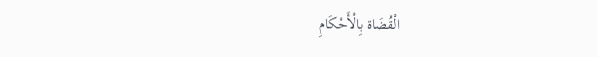الْقُضَاة بِالْأَحْكَامِ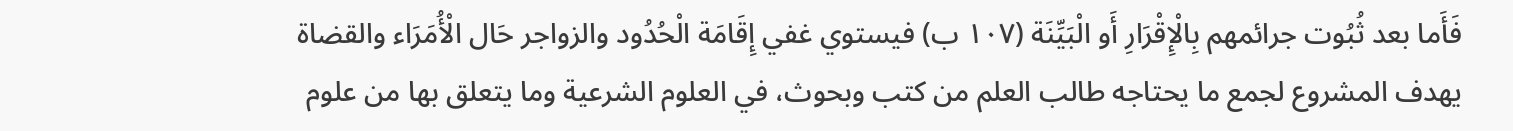فَأَما بعد ثُبُوت جرائمهم بِالْإِقْرَارِ أَو الْبَيِّنَة (١٠٧ ب) فيستوي غفي إِقَامَة الْحُدُود والزواجر حَال الْأُمَرَاء والقضاة
يهدف المشروع لجمع ما يحتاجه طالب العلم من كتب وبحوث، في العلوم الشرعية وما يتعلق بها من علوم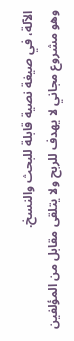الآلة، في صيغة نصية قابلة للبحث والنسخ.
وهو مشروع مجاني لا يهدف للربح ولا يتلقى مقابل من المؤلفين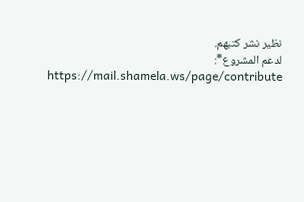نظير نشر كتبهم.
لدعم المشروع*: https://mail.shamela.ws/page/contribute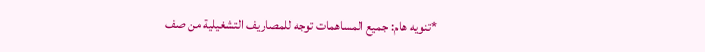*تنويه هام: جميع المساهمات توجه للمصاريف التشغيلية من صف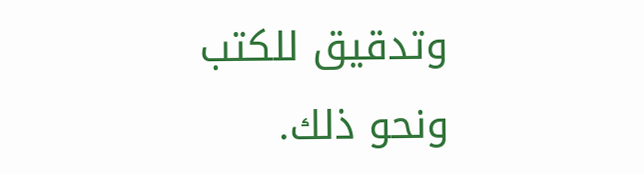وتدقيق للكتب ونحو ذلك.